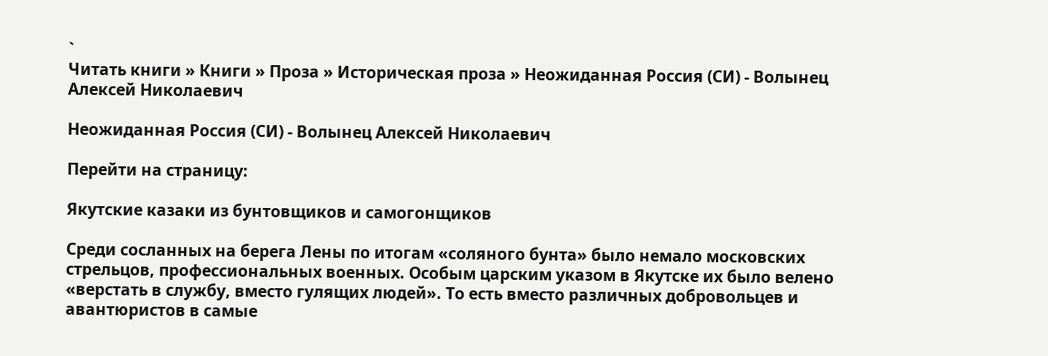`
Читать книги » Книги » Проза » Историческая проза » Неожиданная Россия (СИ) - Волынец Алексей Николаевич

Неожиданная Россия (СИ) - Волынец Алексей Николаевич

Перейти на страницу:

Якутские казаки из бунтовщиков и самогонщиков

Среди сосланных на берега Лены по итогам «соляного бунта» было немало московских стрельцов, профессиональных военных. Особым царским указом в Якутске их было велено «верстать в службу, вместо гулящих людей». То есть вместо различных добровольцев и авантюристов в самые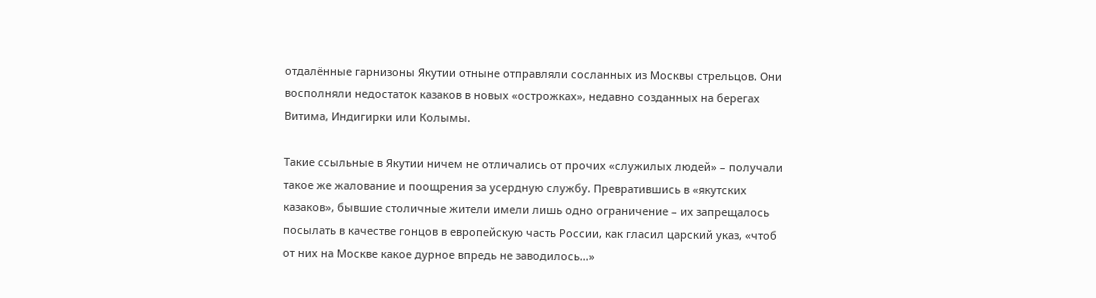отдалённые гарнизоны Якутии отныне отправляли сосланных из Москвы стрельцов. Они восполняли недостаток казаков в новых «острожках», недавно созданных на берегах Витима, Индигирки или Колымы.

Такие ссыльные в Якутии ничем не отличались от прочих «служилых людей» – получали такое же жалование и поощрения за усердную службу. Превратившись в «якутских казаков», бывшие столичные жители имели лишь одно ограничение – их запрещалось посылать в качестве гонцов в европейскую часть России, как гласил царский указ, «чтоб от них на Москве какое дурное впредь не заводилось…»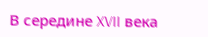В середине XVII века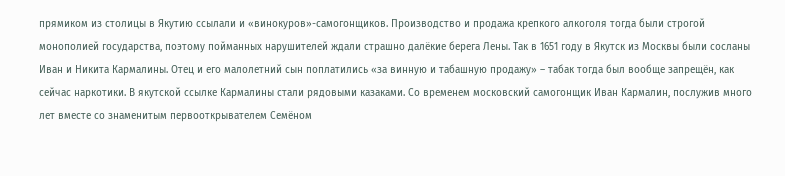прямиком из столицы в Якутию ссылали и «винокуров»-самогонщиков. Производство и продажа крепкого алкоголя тогда были строгой монополией государства, поэтому пойманных нарушителей ждали страшно далёкие берега Лены. Так в 1651 году в Якутск из Москвы были сосланы Иван и Никита Кармалины. Отец и его малолетний сын поплатились «за винную и табашную продажу» – табак тогда был вообще запрещён, как сейчас наркотики. В якутской ссылке Кармалины стали рядовыми казаками. Со временем московский самогонщик Иван Кармалин, послужив много лет вместе со знаменитым первооткрывателем Семёном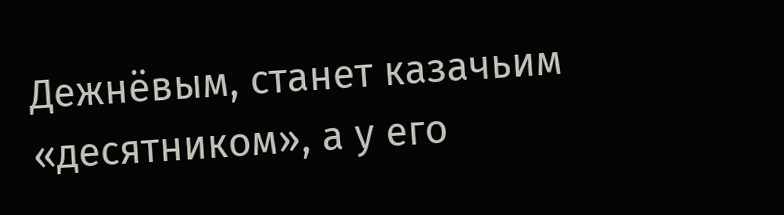Дежнёвым, станет казачьим «десятником», а у его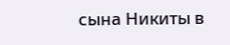сына Никиты в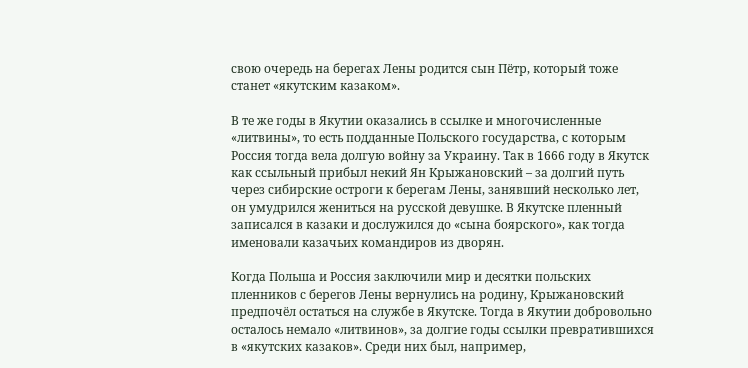свою очередь на берегах Лены родится сын Пётр, который тоже станет «якутским казаком».

В те же годы в Якутии оказались в ссылке и многочисленные «литвины», то есть подданные Польского государства, с которым Россия тогда вела долгую войну за Украину. Так в 1666 году в Якутск как ссыльный прибыл некий Ян Крыжановский – за долгий путь через сибирские остроги к берегам Лены, занявший несколько лет, он умудрился жениться на русской девушке. В Якутске пленный записался в казаки и дослужился до «сына боярского», как тогда именовали казачьих командиров из дворян.

Когда Польша и Россия заключили мир и десятки польских пленников с берегов Лены вернулись на родину, Крыжановский предпочёл остаться на службе в Якутске. Тогда в Якутии добровольно осталось немало «литвинов», за долгие годы ссылки превратившихся в «якутских казаков». Среди них был, например,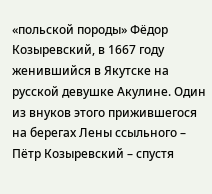«польской породы» Фёдор Козыревский, в 1667 году женившийся в Якутске на русской девушке Акулине. Один из внуков этого прижившегося на берегах Лены ссыльного – Пётр Козыревский – спустя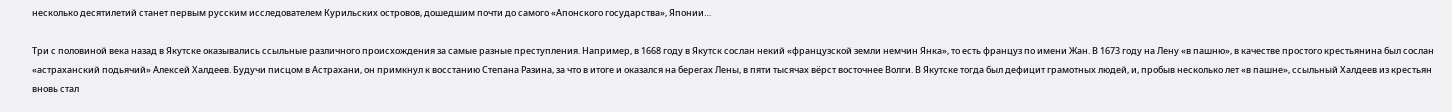несколько десятилетий станет первым русским исследователем Курильских островов, дошедшим почти до самого «Апонского государства», Японии…

Три с половиной века назад в Якутске оказывались ссыльные различного происхождения за самые разные преступления. Например, в 1668 году в Якутск сослан некий «французской земли немчин Янка», то есть француз по имени Жан. В 1673 году на Лену «в пашню», в качестве простого крестьянина был сослан «астраханский подьячий» Алексей Халдеев. Будучи писцом в Астрахани, он примкнул к восстанию Степана Разина, за что в итоге и оказался на берегах Лены, в пяти тысячах вёрст восточнее Волги. В Якутске тогда был дефицит грамотных людей, и, пробыв несколько лет «в пашне», ссыльный Халдеев из крестьян вновь стал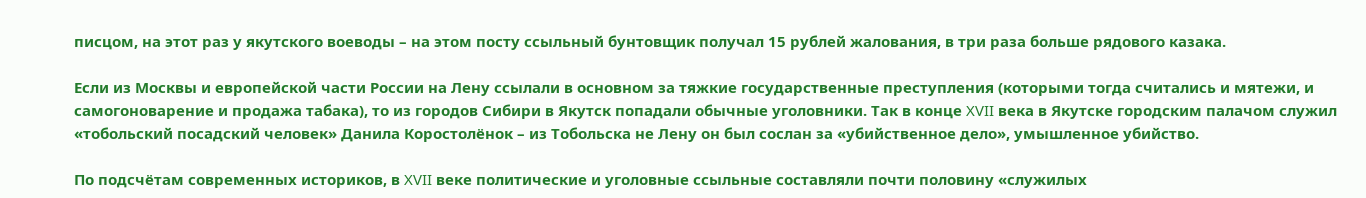писцом, на этот раз у якутского воеводы – на этом посту ссыльный бунтовщик получал 15 рублей жалования, в три раза больше рядового казака.

Если из Москвы и европейской части России на Лену ссылали в основном за тяжкие государственные преступления (которыми тогда считались и мятежи, и самогоноварение и продажа табака), то из городов Сибири в Якутск попадали обычные уголовники. Так в конце XVII века в Якутске городским палачом служил «тобольский посадский человек» Данила Коростолёнок – из Тобольска не Лену он был сослан за «убийственное дело», умышленное убийство.

По подсчётам современных историков, в XVII веке политические и уголовные ссыльные составляли почти половину «служилых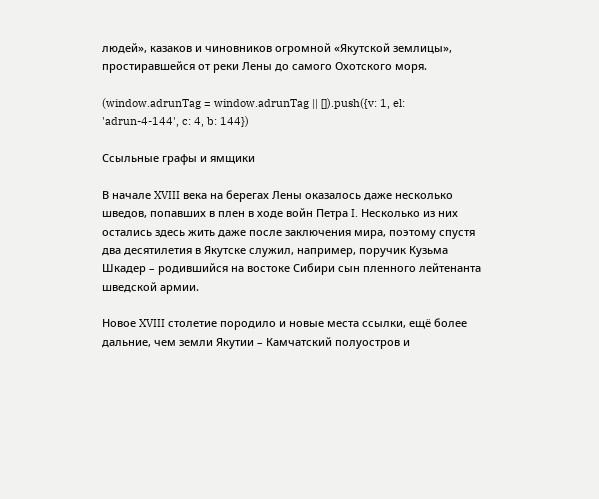людей», казаков и чиновников огромной «Якутской землицы», простиравшейся от реки Лены до самого Охотского моря.

(window.adrunTag = window.adrunTag || []).push({v: 1, el: 'adrun-4-144', c: 4, b: 144})

Ссыльные графы и ямщики

В начале XVIII века на берегах Лены оказалось даже несколько шведов, попавших в плен в ходе войн Петра I. Несколько из них остались здесь жить даже после заключения мира, поэтому спустя два десятилетия в Якутске служил, например, поручик Кузьма Шкадер – родившийся на востоке Сибири сын пленного лейтенанта шведской армии.

Новое XVIII столетие породило и новые места ссылки, ещё более дальние, чем земли Якутии – Камчатский полуостров и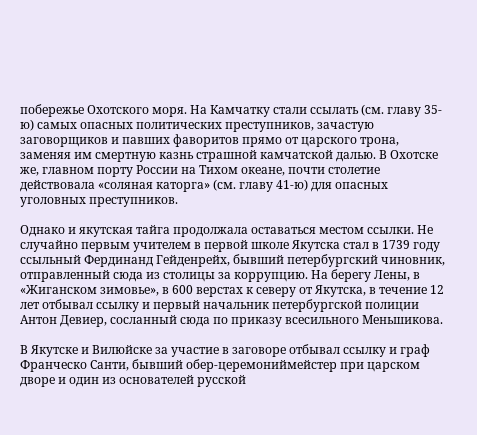побережье Охотского моря. На Камчатку стали ссылать (см. главу 35-ю) самых опасных политических преступников, зачастую заговорщиков и павших фаворитов прямо от царского трона, заменяя им смертную казнь страшной камчатской далью. В Охотске же, главном порту России на Тихом океане, почти столетие действовала «соляная каторга» (см. главу 41-ю) для опасных уголовных преступников.

Однако и якутская тайга продолжала оставаться местом ссылки. Не случайно первым учителем в первой школе Якутска стал в 1739 году ссыльный Фердинанд Гейденрейх, бывший петербургский чиновник, отправленный сюда из столицы за коррупцию. На берегу Лены, в «Жиганском зимовье», в 600 верстах к северу от Якутска, в течение 12 лет отбывал ссылку и первый начальник петербургской полиции Антон Девиер, сосланный сюда по приказу всесильного Меньшикова.

В Якутске и Вилюйске за участие в заговоре отбывал ссылку и граф Франческо Санти, бывший обер-церемониймейстер при царском дворе и один из основателей русской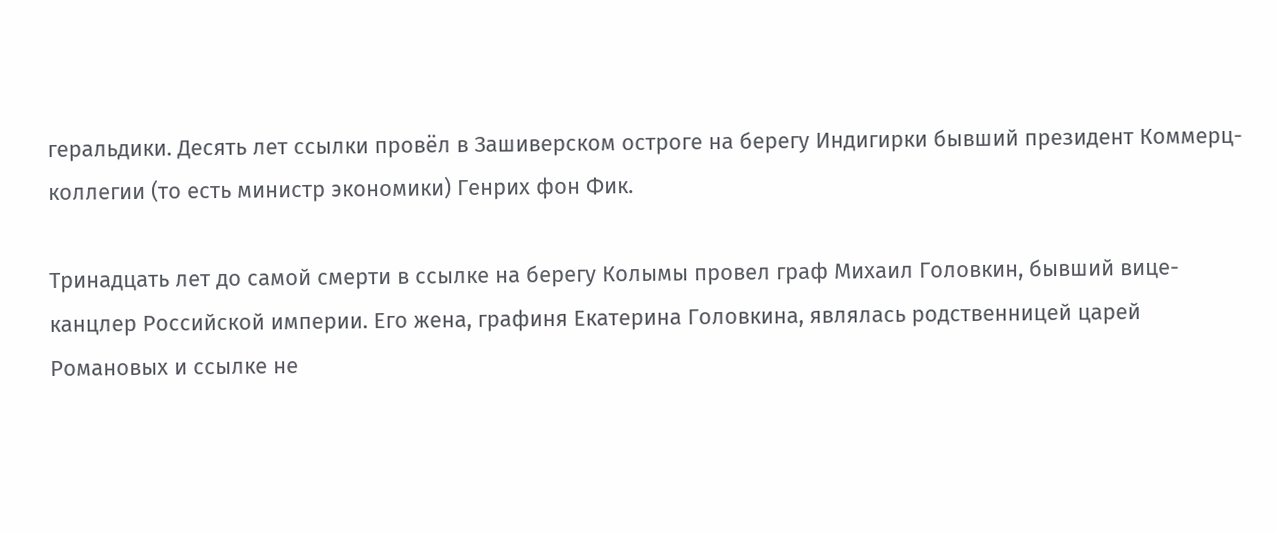геральдики. Десять лет ссылки провёл в Зашиверском остроге на берегу Индигирки бывший президент Коммерц-коллегии (то есть министр экономики) Генрих фон Фик.

Тринадцать лет до самой смерти в ссылке на берегу Колымы провел граф Михаил Головкин, бывший вице-канцлер Российской империи. Его жена, графиня Екатерина Головкина, являлась родственницей царей Романовых и ссылке не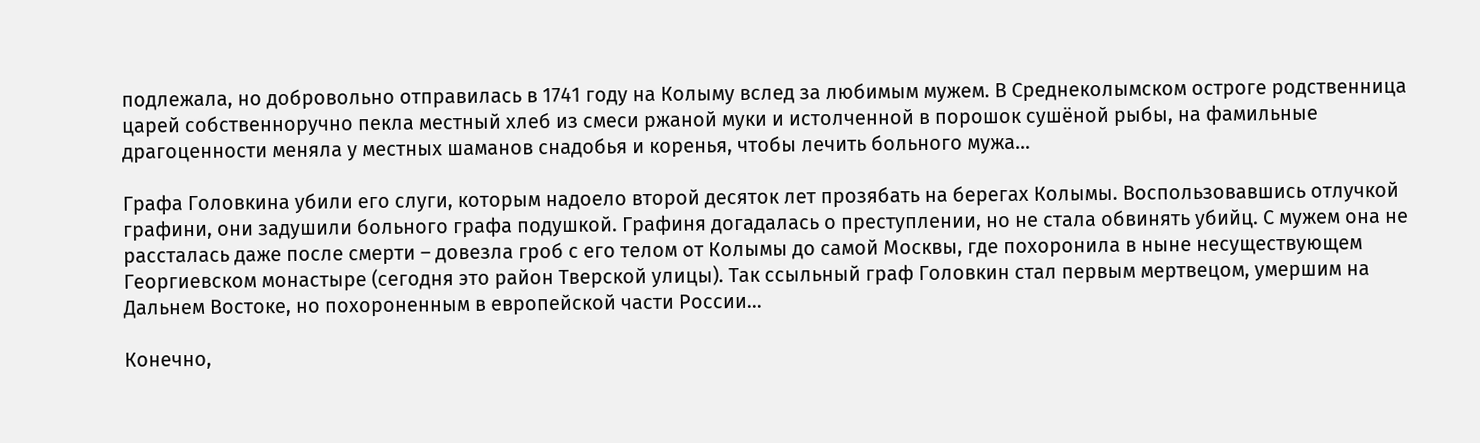подлежала, но добровольно отправилась в 1741 году на Колыму вслед за любимым мужем. В Среднеколымском остроге родственница царей собственноручно пекла местный хлеб из смеси ржаной муки и истолченной в порошок сушёной рыбы, на фамильные драгоценности меняла у местных шаманов снадобья и коренья, чтобы лечить больного мужа…

Графа Головкина убили его слуги, которым надоело второй десяток лет прозябать на берегах Колымы. Воспользовавшись отлучкой графини, они задушили больного графа подушкой. Графиня догадалась о преступлении, но не стала обвинять убийц. С мужем она не рассталась даже после смерти – довезла гроб с его телом от Колымы до самой Москвы, где похоронила в ныне несуществующем Георгиевском монастыре (сегодня это район Тверской улицы). Так ссыльный граф Головкин стал первым мертвецом, умершим на Дальнем Востоке, но похороненным в европейской части России…

Конечно,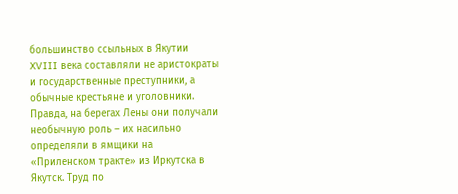большинство ссыльных в Якутии XVIII века составляли не аристократы и государственные преступники, а обычные крестьяне и уголовники. Правда, на берегах Лены они получали необычную роль – их насильно определяли в ямщики на «Приленском тракте» из Иркутска в Якутск. Труд по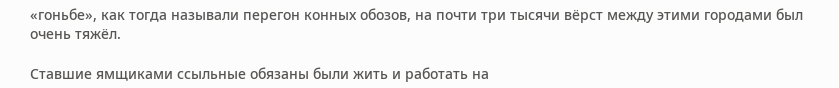«гоньбе», как тогда называли перегон конных обозов, на почти три тысячи вёрст между этими городами был очень тяжёл.

Ставшие ямщиками ссыльные обязаны были жить и работать на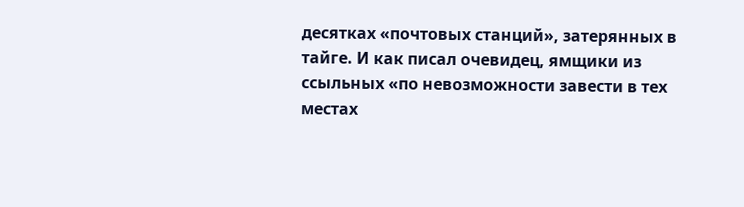десятках «почтовых станций», затерянных в тайге. И как писал очевидец, ямщики из ссыльных «по невозможности завести в тех местах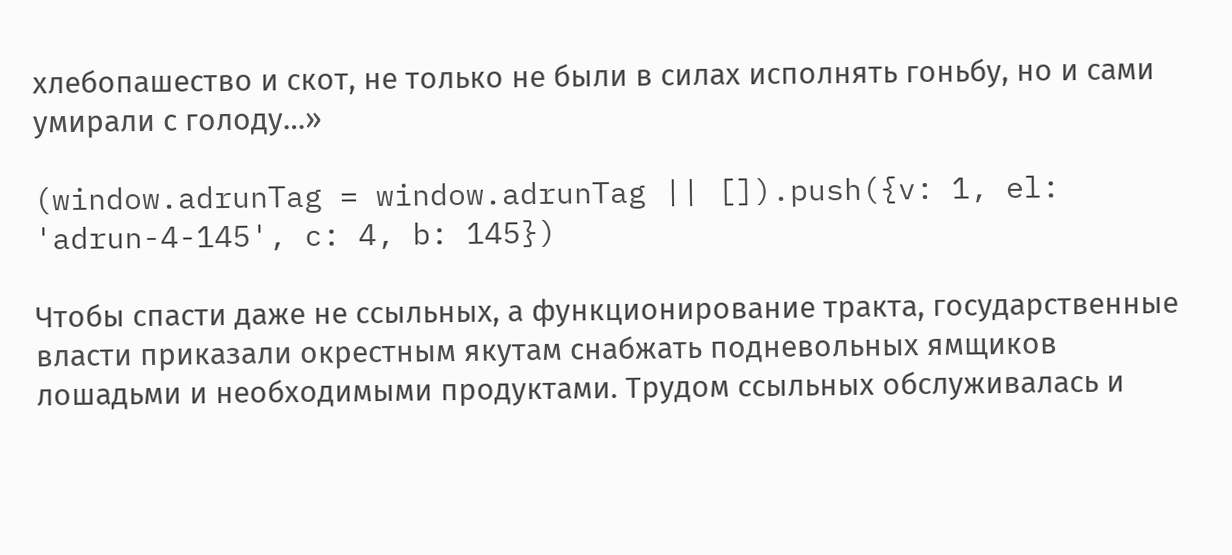хлебопашество и скот, не только не были в силах исполнять гоньбу, но и сами умирали с голоду…»

(window.adrunTag = window.adrunTag || []).push({v: 1, el: 'adrun-4-145', c: 4, b: 145})

Чтобы спасти даже не ссыльных, а функционирование тракта, государственные власти приказали окрестным якутам снабжать подневольных ямщиков лошадьми и необходимыми продуктами. Трудом ссыльных обслуживалась и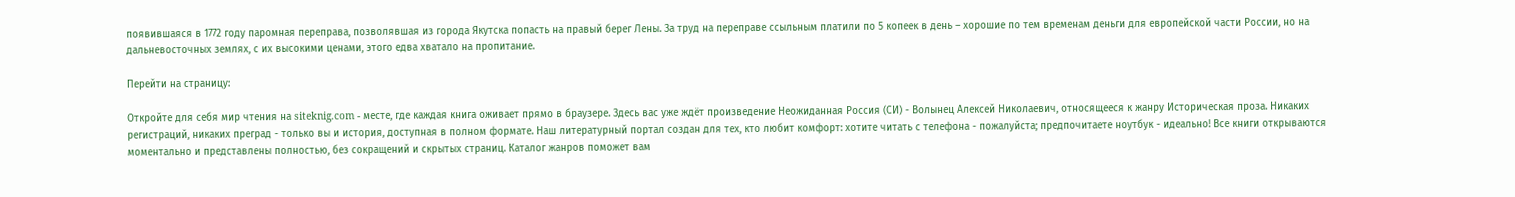появившаяся в 1772 году паромная переправа, позволявшая из города Якутска попасть на правый берег Лены. За труд на переправе ссыльным платили по 5 копеек в день – хорошие по тем временам деньги для европейской части России, но на дальневосточных землях, с их высокими ценами, этого едва хватало на пропитание.

Перейти на страницу:

Откройте для себя мир чтения на siteknig.com - месте, где каждая книга оживает прямо в браузере. Здесь вас уже ждёт произведение Неожиданная Россия (СИ) - Волынец Алексей Николаевич, относящееся к жанру Историческая проза. Никаких регистраций, никаких преград - только вы и история, доступная в полном формате. Наш литературный портал создан для тех, кто любит комфорт: хотите читать с телефона - пожалуйста; предпочитаете ноутбук - идеально! Все книги открываются моментально и представлены полностью, без сокращений и скрытых страниц. Каталог жанров поможет вам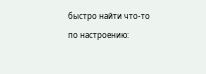быстро найти что-то по настроению: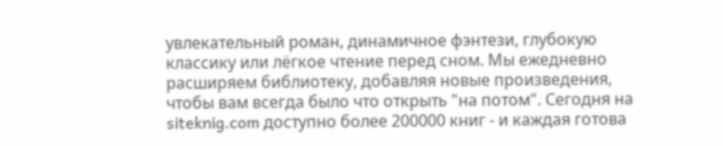увлекательный роман, динамичное фэнтези, глубокую классику или лёгкое чтение перед сном. Мы ежедневно расширяем библиотеку, добавляя новые произведения, чтобы вам всегда было что открыть "на потом". Сегодня на siteknig.com доступно более 200000 книг - и каждая готова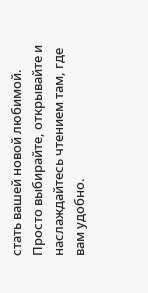стать вашей новой любимой. Просто выбирайте, открывайте и наслаждайтесь чтением там, где вам удобно.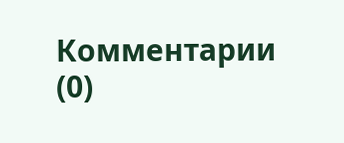Комментарии (0)